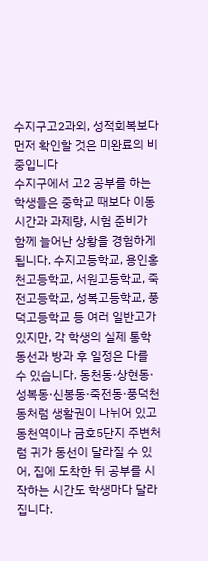수지구고2과외, 성적회복보다 먼저 확인할 것은 미완료의 비중입니다
수지구에서 고2 공부를 하는 학생들은 중학교 때보다 이동 시간과 과제량, 시험 준비가 함께 늘어난 상황을 경험하게 됩니다. 수지고등학교, 용인홍천고등학교, 서원고등학교, 죽전고등학교, 성복고등학교, 풍덕고등학교 등 여러 일반고가 있지만, 각 학생의 실제 통학 동선과 방과 후 일정은 다를 수 있습니다. 동천동·상현동·성복동·신봉동·죽전동·풍덕천동처럼 생활권이 나뉘어 있고 동천역이나 금호5단지 주변처럼 귀가 동선이 달라질 수 있어, 집에 도착한 뒤 공부를 시작하는 시간도 학생마다 달라집니다.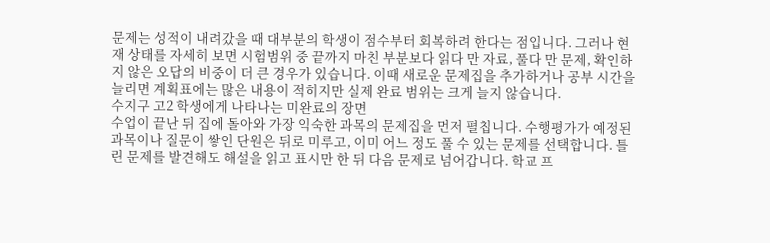문제는 성적이 내려갔을 때 대부분의 학생이 점수부터 회복하려 한다는 점입니다. 그러나 현재 상태를 자세히 보면 시험범위 중 끝까지 마친 부분보다 읽다 만 자료, 풀다 만 문제, 확인하지 않은 오답의 비중이 더 큰 경우가 있습니다. 이때 새로운 문제집을 추가하거나 공부 시간을 늘리면 계획표에는 많은 내용이 적히지만 실제 완료 범위는 크게 늘지 않습니다.
수지구 고2 학생에게 나타나는 미완료의 장면
수업이 끝난 뒤 집에 돌아와 가장 익숙한 과목의 문제집을 먼저 펼칩니다. 수행평가가 예정된 과목이나 질문이 쌓인 단원은 뒤로 미루고, 이미 어느 정도 풀 수 있는 문제를 선택합니다. 틀린 문제를 발견해도 해설을 읽고 표시만 한 뒤 다음 문제로 넘어갑니다. 학교 프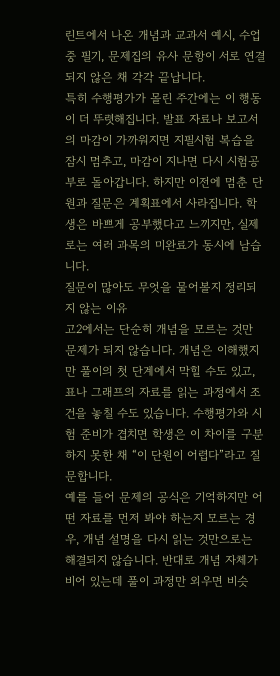린트에서 나온 개념과 교과서 예시, 수업 중 필기, 문제집의 유사 문항이 서로 연결되지 않은 채 각각 끝납니다.
특히 수행평가가 몰린 주간에는 이 행동이 더 뚜렷해집니다. 발표 자료나 보고서의 마감이 가까워지면 지필시험 복습을 잠시 멈추고, 마감이 지나면 다시 시험공부로 돌아갑니다. 하지만 이전에 멈춘 단원과 질문은 계획표에서 사라집니다. 학생은 바쁘게 공부했다고 느끼지만, 실제로는 여러 과목의 미완료가 동시에 남습니다.
질문이 많아도 무엇을 물어볼지 정리되지 않는 이유
고2에서는 단순히 개념을 모르는 것만 문제가 되지 않습니다. 개념은 이해했지만 풀이의 첫 단계에서 막힐 수도 있고, 표나 그래프의 자료를 읽는 과정에서 조건을 놓칠 수도 있습니다. 수행평가와 시험 준비가 겹치면 학생은 이 차이를 구분하지 못한 채 “이 단원이 어렵다”라고 질문합니다.
예를 들어 문제의 공식은 기억하지만 어떤 자료를 먼저 봐야 하는지 모르는 경우, 개념 설명을 다시 읽는 것만으로는 해결되지 않습니다. 반대로 개념 자체가 비어 있는데 풀이 과정만 외우면 비슷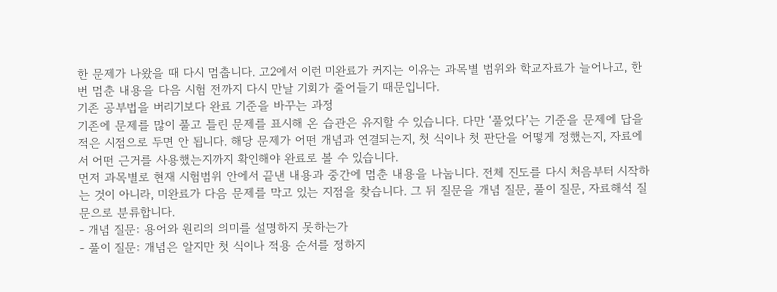한 문제가 나왔을 때 다시 멈춥니다. 고2에서 이런 미완료가 커지는 이유는 과목별 범위와 학교자료가 늘어나고, 한 번 멈춘 내용을 다음 시험 전까지 다시 만날 기회가 줄어들기 때문입니다.
기존 공부법을 버리기보다 완료 기준을 바꾸는 과정
기존에 문제를 많이 풀고 틀린 문제를 표시해 온 습관은 유지할 수 있습니다. 다만 ‘풀었다’는 기준을 문제에 답을 적은 시점으로 두면 안 됩니다. 해당 문제가 어떤 개념과 연결되는지, 첫 식이나 첫 판단을 어떻게 정했는지, 자료에서 어떤 근거를 사용했는지까지 확인해야 완료로 볼 수 있습니다.
먼저 과목별로 현재 시험범위 안에서 끝낸 내용과 중간에 멈춘 내용을 나눕니다. 전체 진도를 다시 처음부터 시작하는 것이 아니라, 미완료가 다음 문제를 막고 있는 지점을 찾습니다. 그 뒤 질문을 개념 질문, 풀이 질문, 자료해석 질문으로 분류합니다.
- 개념 질문: 용어와 원리의 의미를 설명하지 못하는가
- 풀이 질문: 개념은 알지만 첫 식이나 적용 순서를 정하지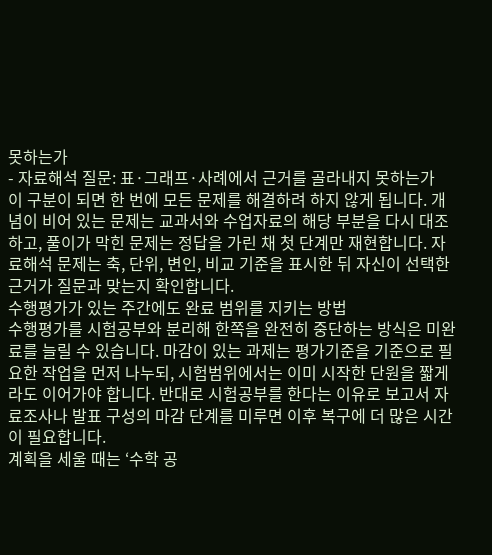못하는가
- 자료해석 질문: 표·그래프·사례에서 근거를 골라내지 못하는가
이 구분이 되면 한 번에 모든 문제를 해결하려 하지 않게 됩니다. 개념이 비어 있는 문제는 교과서와 수업자료의 해당 부분을 다시 대조하고, 풀이가 막힌 문제는 정답을 가린 채 첫 단계만 재현합니다. 자료해석 문제는 축, 단위, 변인, 비교 기준을 표시한 뒤 자신이 선택한 근거가 질문과 맞는지 확인합니다.
수행평가가 있는 주간에도 완료 범위를 지키는 방법
수행평가를 시험공부와 분리해 한쪽을 완전히 중단하는 방식은 미완료를 늘릴 수 있습니다. 마감이 있는 과제는 평가기준을 기준으로 필요한 작업을 먼저 나누되, 시험범위에서는 이미 시작한 단원을 짧게라도 이어가야 합니다. 반대로 시험공부를 한다는 이유로 보고서 자료조사나 발표 구성의 마감 단계를 미루면 이후 복구에 더 많은 시간이 필요합니다.
계획을 세울 때는 ‘수학 공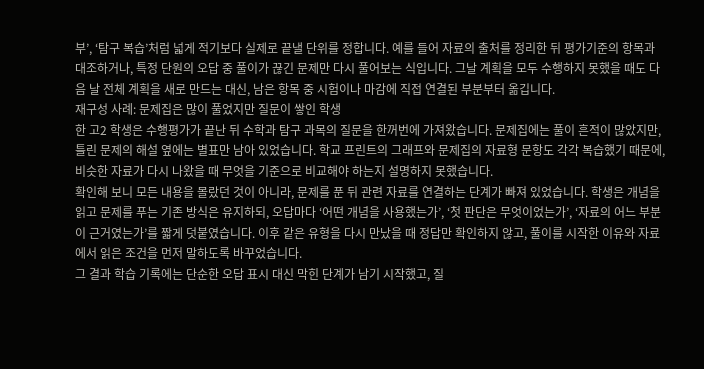부’, ‘탐구 복습’처럼 넓게 적기보다 실제로 끝낼 단위를 정합니다. 예를 들어 자료의 출처를 정리한 뒤 평가기준의 항목과 대조하거나, 특정 단원의 오답 중 풀이가 끊긴 문제만 다시 풀어보는 식입니다. 그날 계획을 모두 수행하지 못했을 때도 다음 날 전체 계획을 새로 만드는 대신, 남은 항목 중 시험이나 마감에 직접 연결된 부분부터 옮깁니다.
재구성 사례: 문제집은 많이 풀었지만 질문이 쌓인 학생
한 고2 학생은 수행평가가 끝난 뒤 수학과 탐구 과목의 질문을 한꺼번에 가져왔습니다. 문제집에는 풀이 흔적이 많았지만, 틀린 문제의 해설 옆에는 별표만 남아 있었습니다. 학교 프린트의 그래프와 문제집의 자료형 문항도 각각 복습했기 때문에, 비슷한 자료가 다시 나왔을 때 무엇을 기준으로 비교해야 하는지 설명하지 못했습니다.
확인해 보니 모든 내용을 몰랐던 것이 아니라, 문제를 푼 뒤 관련 자료를 연결하는 단계가 빠져 있었습니다. 학생은 개념을 읽고 문제를 푸는 기존 방식은 유지하되, 오답마다 ‘어떤 개념을 사용했는가’, ‘첫 판단은 무엇이었는가’, ‘자료의 어느 부분이 근거였는가’를 짧게 덧붙였습니다. 이후 같은 유형을 다시 만났을 때 정답만 확인하지 않고, 풀이를 시작한 이유와 자료에서 읽은 조건을 먼저 말하도록 바꾸었습니다.
그 결과 학습 기록에는 단순한 오답 표시 대신 막힌 단계가 남기 시작했고, 질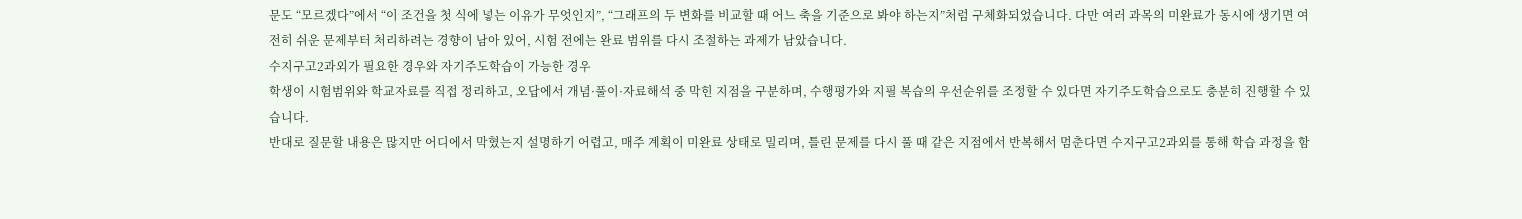문도 “모르겠다”에서 “이 조건을 첫 식에 넣는 이유가 무엇인지”, “그래프의 두 변화를 비교할 때 어느 축을 기준으로 봐야 하는지”처럼 구체화되었습니다. 다만 여러 과목의 미완료가 동시에 생기면 여전히 쉬운 문제부터 처리하려는 경향이 남아 있어, 시험 전에는 완료 범위를 다시 조절하는 과제가 남았습니다.
수지구고2과외가 필요한 경우와 자기주도학습이 가능한 경우
학생이 시험범위와 학교자료를 직접 정리하고, 오답에서 개념·풀이·자료해석 중 막힌 지점을 구분하며, 수행평가와 지필 복습의 우선순위를 조정할 수 있다면 자기주도학습으로도 충분히 진행할 수 있습니다.
반대로 질문할 내용은 많지만 어디에서 막혔는지 설명하기 어렵고, 매주 계획이 미완료 상태로 밀리며, 틀린 문제를 다시 풀 때 같은 지점에서 반복해서 멈춘다면 수지구고2과외를 통해 학습 과정을 함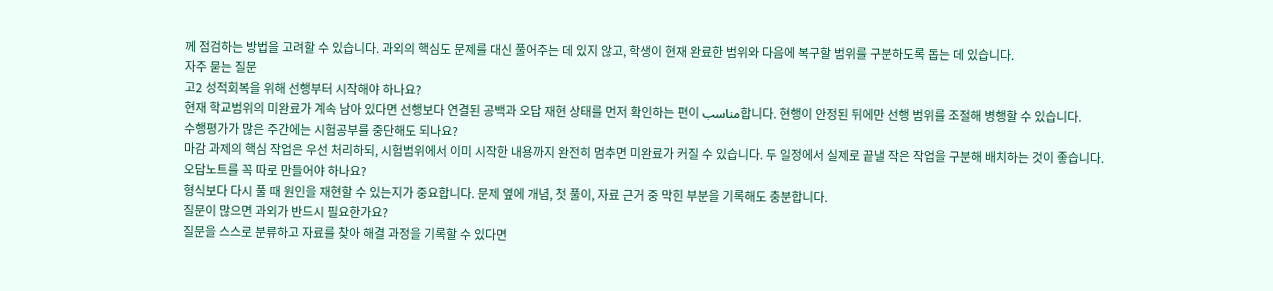께 점검하는 방법을 고려할 수 있습니다. 과외의 핵심도 문제를 대신 풀어주는 데 있지 않고, 학생이 현재 완료한 범위와 다음에 복구할 범위를 구분하도록 돕는 데 있습니다.
자주 묻는 질문
고2 성적회복을 위해 선행부터 시작해야 하나요?
현재 학교범위의 미완료가 계속 남아 있다면 선행보다 연결된 공백과 오답 재현 상태를 먼저 확인하는 편이 مناسب합니다. 현행이 안정된 뒤에만 선행 범위를 조절해 병행할 수 있습니다.
수행평가가 많은 주간에는 시험공부를 중단해도 되나요?
마감 과제의 핵심 작업은 우선 처리하되, 시험범위에서 이미 시작한 내용까지 완전히 멈추면 미완료가 커질 수 있습니다. 두 일정에서 실제로 끝낼 작은 작업을 구분해 배치하는 것이 좋습니다.
오답노트를 꼭 따로 만들어야 하나요?
형식보다 다시 풀 때 원인을 재현할 수 있는지가 중요합니다. 문제 옆에 개념, 첫 풀이, 자료 근거 중 막힌 부분을 기록해도 충분합니다.
질문이 많으면 과외가 반드시 필요한가요?
질문을 스스로 분류하고 자료를 찾아 해결 과정을 기록할 수 있다면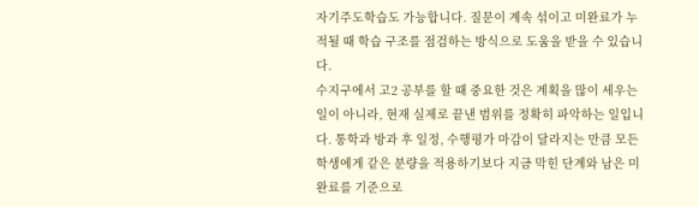자기주도학습도 가능합니다. 질문이 계속 섞이고 미완료가 누적될 때 학습 구조를 점검하는 방식으로 도움을 받을 수 있습니다.
수지구에서 고2 공부를 할 때 중요한 것은 계획을 많이 세우는 일이 아니라, 현재 실제로 끝낸 범위를 정확히 파악하는 일입니다. 통학과 방과 후 일정, 수행평가 마감이 달라지는 만큼 모든 학생에게 같은 분량을 적용하기보다 지금 막힌 단계와 남은 미완료를 기준으로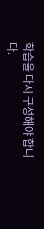학습을 다시 구성해야 합니다.